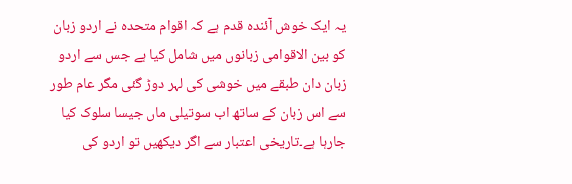یہ ایک خوش آئندہ قدم ہے کہ اقوام متحدہ نے اردو زبان کو بین الاقوامی زبانوں میں شامل کیا ہے جس سے اردو زبان دان طبقے میں خوشی کی لہر دوڑ گئی مگر عام طور سے اس زبان کے ساتھ اب سوتیلی ماں جیسا سلوک کیا جارہا ہے۔تاریخی اعتبار سے اگر دیکھیں تو اردو کی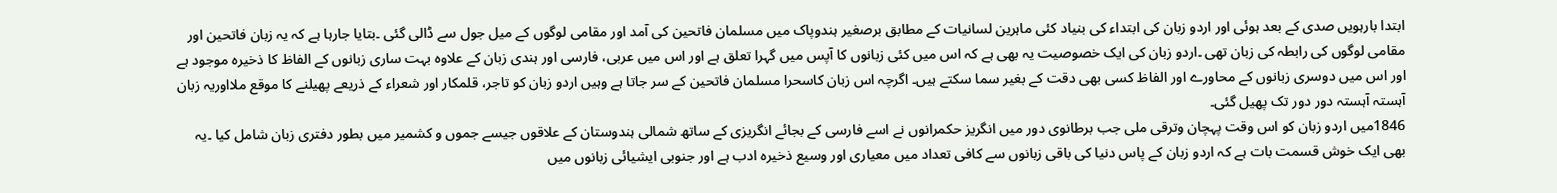ابتدا بارہویں صدی کے بعد ہوئی اور اردو زبان کی ابتداء کی بنیاد کئی ماہرین لسانیات کے مطابق برصغیر ہندوپاک میں مسلمان فاتحین کی آمد اور مقامی لوگوں کے میل جول سے ڈالی گئی ۔بتایا جارہا ہے کہ یہ زبان فاتحین اور مقامی لوگوں کی رابطہ کی زبان تھی ۔اردو زبان کی ایک خصوصیت یہ بھی ہے کہ اس میں کئی زبانوں کا آپس میں گہرا تعلق ہے اور اس میں عربی، فارسی اور ہندی زبان کے علاوہ بہت ساری زبانوں کے الفاظ کا ذخیرہ موجود ہے اور اس میں دوسری زبانوں کے محاورے اور الفاظ کسی بھی دقت کے بغیر سما سکتے ہیں۔ اگرچہ اس زبان کاسحرا مسلمان فاتحین کے سر جاتا ہے وہیں اردو زبان کو تاجر، قلمکار اور شعراء کے ذریعے پھیلنے کا موقع ملااوریہ زبان آہستہ آہستہ دور دور تک پھیل گئی۔
1846میں اردو زبان کو اس وقت پہچان وترقی ملی جب برطانوی دور میں انگریز حکمرانوں نے اسے فارسی کے بجائے انگریزی کے ساتھ شمالی ہندوستان کے علاقوں جیسے جموں و کشمیر میں بطور دفتری زبان شامل کیا ۔یہ بھی ایک خوش قسمت بات ہے کہ اردو زبان کے پاس دنیا کی باقی زبانوں سے کافی تعداد میں معیاری اور وسیع ذخیرہ ادب ہے اور جنوبی ایشیائی زبانوں میں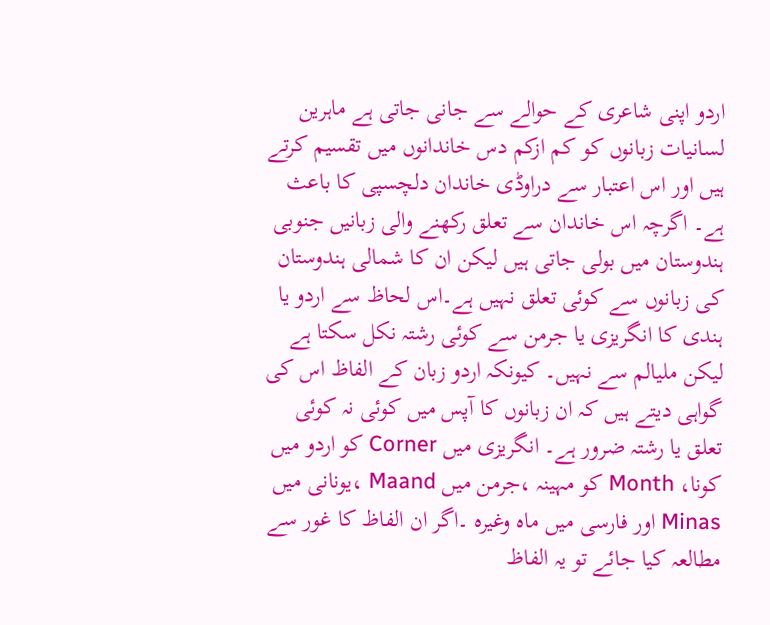اردو اپنی شاعری کے حوالے سے جانی جاتی ہے ماہرین لسانیات زبانوں کو کم ازکم دس خاندانوں میں تقسیم کرتے ہیں اور اس اعتبار سے دراوڈی خاندان دلچسپی کا باعث ہے۔ اگرچہ اس خاندان سے تعلق رکھنے والی زبانیں جنوبی ہندوستان میں بولی جاتی ہیں لیکن ان کا شمالی ہندوستان کی زبانوں سے کوئی تعلق نہیں ہے۔اس لحاظ سے اردو یا ہندی کا انگریزی یا جرمن سے کوئی رشتہ نکل سکتا ہے لیکن ملیالم سے نہیں۔ کیونکہ اردو زبان کے الفاظ اس کی گواہی دیتے ہیں کہ ان زبانوں کا آپس میں کوئی نہ کوئی تعلق یا رشتہ ضرور ہے۔ انگریزی میں Corner کو اردو میں کونا، Month کو مہینہ ،جرمن میں Maand ،یونانی میں Minas اور فارسی میں ماہ وغیرہ ۔اگر ان الفاظ کا غور سے مطالعہ کیا جائے تو یہ الفاظ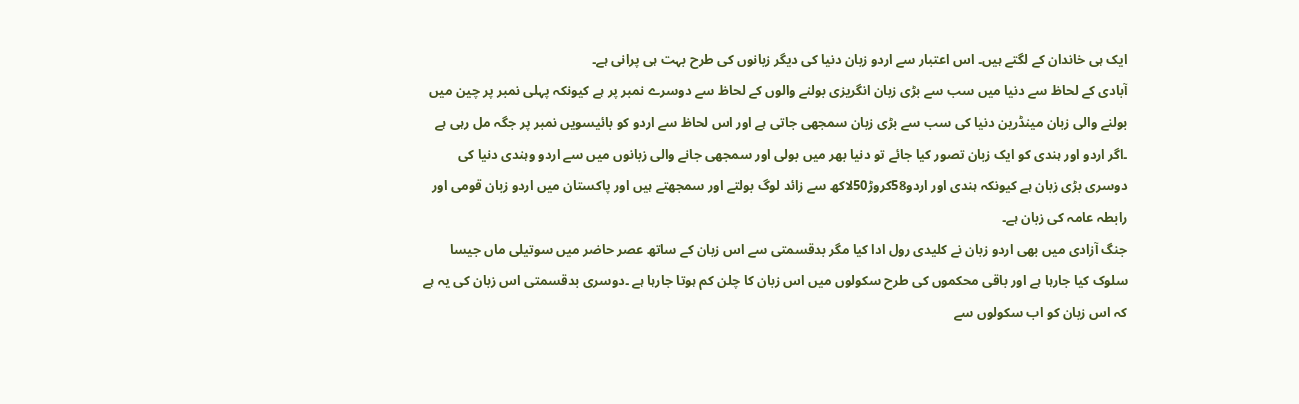ایک ہی خاندان کے لگتے ہیں۔ اس اعتبار سے اردو زبان دنیا کی دیگر زبانوں کی طرح بہت ہی پرانی ہے۔
آبادی کے لحاظ سے دنیا میں سب سے بڑی زبان انگریزی بولنے والوں کے لحاظ سے دوسرے نمبر پر ہے کیونکہ پہلی نمبر پر چین میں بولنے والی زبان مینڈرین دنیا کی سب سے بڑی زبان سمجھی جاتی ہے اور اس لحاظ سے اردو کو بائیسویں نمبر پر جگہ مل رہی ہے ۔اگر اردو اور ہندی کو ایک زبان تصور کیا جائے تو دنیا بھر میں بولی اور سمجھی جانے والی زبانوں میں سے اردو وہندی دنیا کی دوسری بڑی زبان ہے کیونکہ ہندی اور اردو58کروڑ50لاکھ سے زائد لوگ بولتے اور سمجھتے ہیں اور پاکستان میں اردو زبان قومی اور رابطہ عامہ کی زبان ہے۔
جنگ آزادی میں بھی اردو زبان نے کلیدی رول ادا کیا مگر بدقسمتی سے اس زبان کے ساتھ عصر حاضر میں سوتیلی ماں جیسا سلوک کیا جارہا ہے اور باقی محکموں کی طرح سکولوں میں اس زبان کا چلن کم ہوتا جارہا ہے ۔دوسری بدقسمتی اس زبان کی یہ ہے کہ اس زبان کو اب سکولوں سے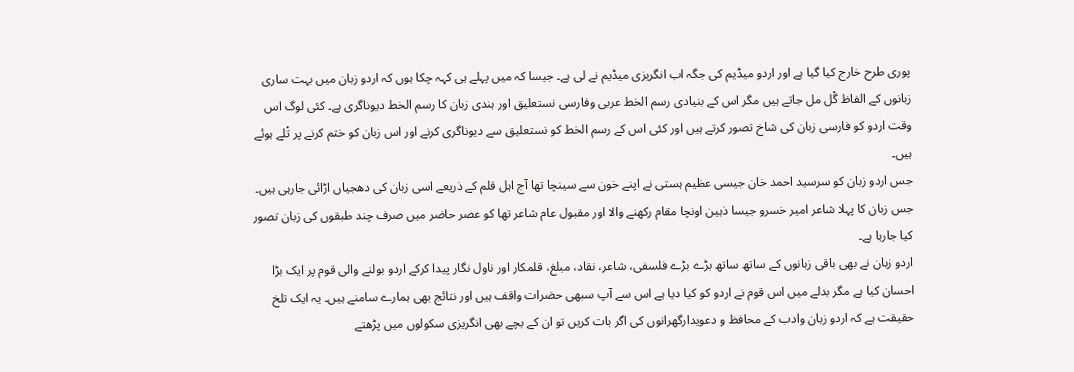پوری طرح خارج کیا گیا ہے اور اردو میڈیم کی جگہ اب انگریزی میڈیم نے لی ہے۔ جیسا کہ میں پہلے ہی کہہ چکا ہوں کہ اردو زبان میں بہت ساری زبانوں کے الفاظ گْل مل جاتے ہیں مگر اس کے بنیادی رسم الخط عربی وفارسی نستعلیق اور ہندی زبان کا رسم الخط دیوناگری ہے۔ کئی لوگ اس وقت اردو کو فارسی زبان کی شاخ تصور کرتے ہیں اور کئی اس کے رسم الخط کو نستعلیق سے دیوناگری کرنے اور اس زبان کو ختم کرنے پر تْلے ہوئے ہیں۔
جس اردو زبان کو سرسید احمد خان جیسی عظیم ہستی نے اپنے خون سے سینچا تھا آج اہل قلم کے ذریعے اسی زبان کی دھجیاں اڑائی جارہی ہیں۔ جس زبان کا پہلا شاعر امیر خسرو جیسا ذہین اونچا مقام رکھنے والا اور مقبول عام شاعر تھا کو عصر حاضر میں صرف چند طبقوں کی زبان تصور کیا جارہا ہے۔
اردو زبان نے بھی باقی زبانوں کے ساتھ ساتھ بڑے بڑے فلسفی، شاعر، نقاد، مبلغ، قلمکار اور ناول نگار پیدا کرکے اردو بولنے والی قوم پر ایک بڑا احسان کیا ہے مگر بدلے میں اس قوم نے اردو کو کیا دیا ہے اس سے آپ سبھی حضرات واقف ہیں اور نتائج بھی ہمارے سامنے ہیں۔ یہ ایک تلخ حقیقت ہے کہ اردو زبان وادب کے محافظ و دعویدارگھرانوں کی اگر بات کریں تو ان کے بچے بھی انگریزی سکولوں میں پڑھتے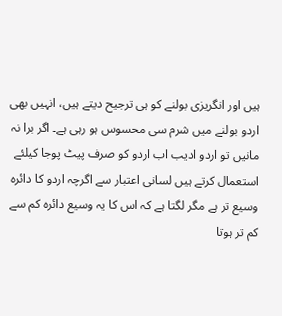ہیں اور انگریزی بولنے کو ہی ترجیح دیتے ہیں، انہیں بھی اردو بولنے میں شرم سی محسوس ہو رہی ہے۔ اگر برا نہ مانیں تو اردو ادیب اب اردو کو صرف پیٹ پوجا کیلئے استعمال کرتے ہیں لسانی اعتبار سے اگرچہ اردو کا دائرہ وسیع تر ہے مگر لگتا ہے کہ اس کا یہ وسیع دائرہ کم سے کم تر ہوتا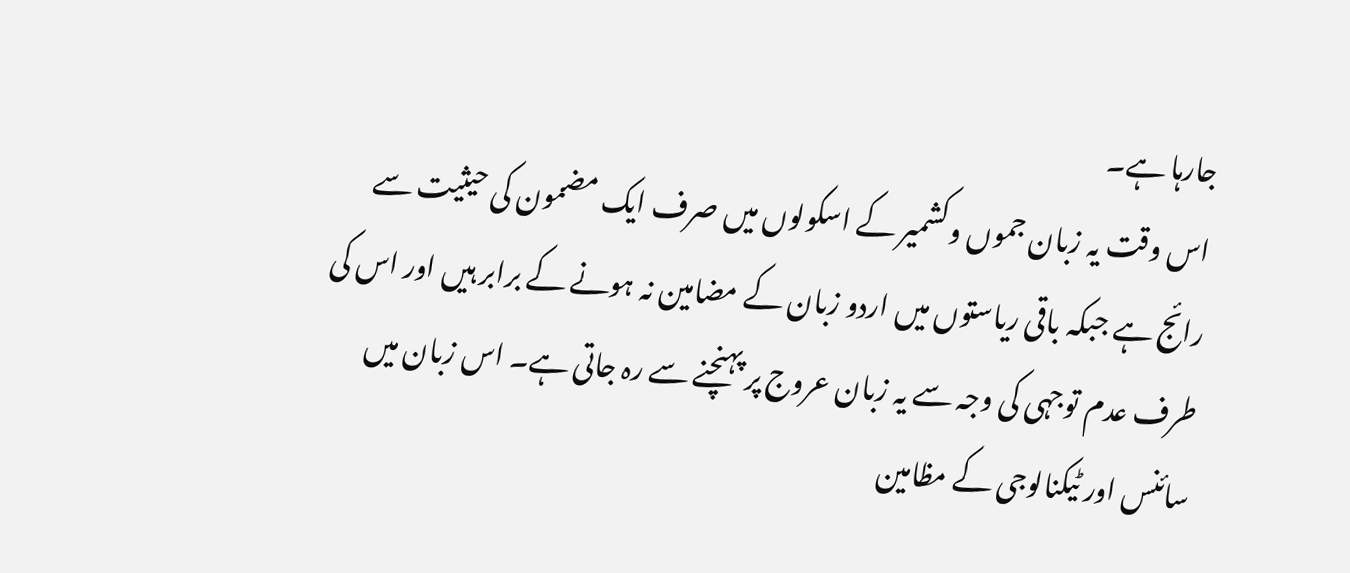جارہا ہے۔
اس وقت یہ زبان جموں وکشمیر کے اسکولوں میں صرف ایک مضمون کی حیثیت سے رائج ہے جبکہ باقی ریاستوں میں اردو زبان کے مضامین نہ ہونے کے برابر ہیں اور اس کی طرف عدم توجہی کی وجہ سے یہ زبان عروج پر پہنچنے سے رہ جاتی ہے۔ اس زبان میں سائنس اور ٹیکنالوجی کے مظامین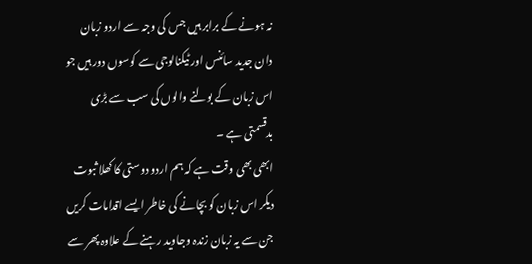نہ ہونے کے برابر ہیں جس کی وجہ سے اردو زبان دان جدید سائنس اور ٹیکنالوجی سے کوسوں دور ہیں جو اس زبان کے بولنے والوں کی سب سے بڑی بدقسمتی ہے ۔
ابھی بھی وقت ہے کہ ہم اردو دوستی کا کھلا ثبوت دیکر اس زبان کو بچانے کی خاطر ایسے اقدامات کریں جن سے یہ زبان زندہ وجاوید رہنے کے علاوہ پھر سے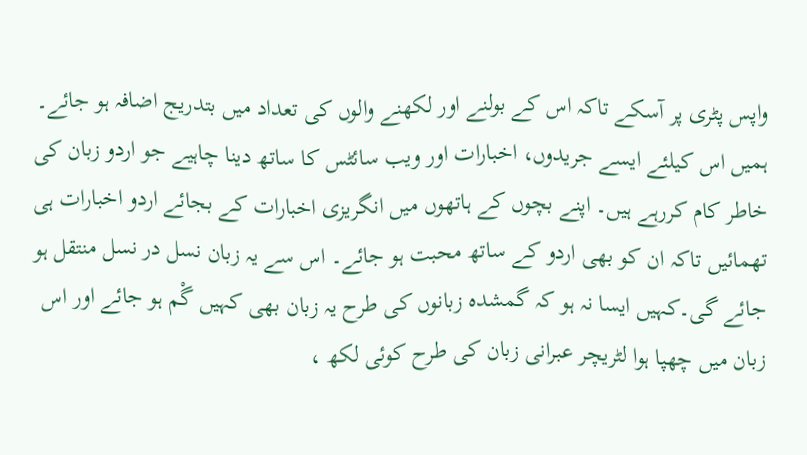واپس پٹری پر آسکے تاکہ اس کے بولنے اور لکھنے والوں کی تعداد میں بتدریج اضافہ ہو جائے۔ ہمیں اس کیلئے ایسے جریدوں، اخبارات اور ویب سائٹس کا ساتھ دینا چاہیے جو اردو زبان کی خاطر کام کررہے ہیں۔ اپنے بچوں کے ہاتھوں میں انگریزی اخبارات کے بجائے اردو اخبارات ہی تھمائیں تاکہ ان کو بھی اردو کے ساتھ محبت ہو جائے۔ اس سے یہ زبان نسل در نسل منتقل ہو جائے گی۔کہیں ایسا نہ ہو کہ گمشدہ زبانوں کی طرح یہ زبان بھی کہیں گْم ہو جائے اور اس زبان میں چھپا ہوا لٹریچر عبرانی زبان کی طرح کوئی لکھ ،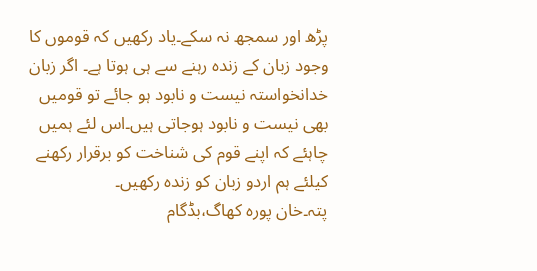پڑھ اور سمجھ نہ سکے۔یاد رکھیں کہ قوموں کا وجود زبان کے زندہ رہنے سے ہی ہوتا ہے۔ اگر زبان خدانخواستہ نیست و نابود ہو جائے تو قومیں بھی نیست و نابود ہوجاتی ہیں۔اس لئے ہمیں چاہئے کہ اپنے قوم کی شناخت کو برقرار رکھنے کیلئے ہم اردو زبان کو زندہ رکھیں۔
پتہ۔خان پورہ کھاگ،بڈگام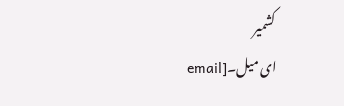کشمیر
ای میل۔[email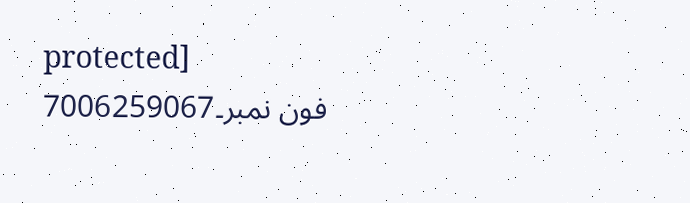protected]
فون نمبر۔7006259067